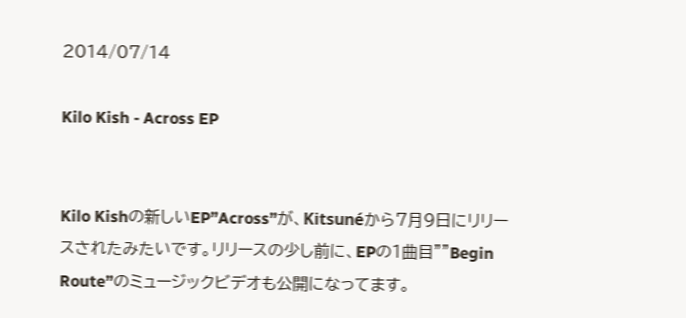2014/07/14

Kilo Kish - Across EP


Kilo Kishの新しいEP”Across”が、Kitsunéから7月9日にリリースされたみたいです。リリースの少し前に、EPの1曲目””Begin Route”のミュージックビデオも公開になってます。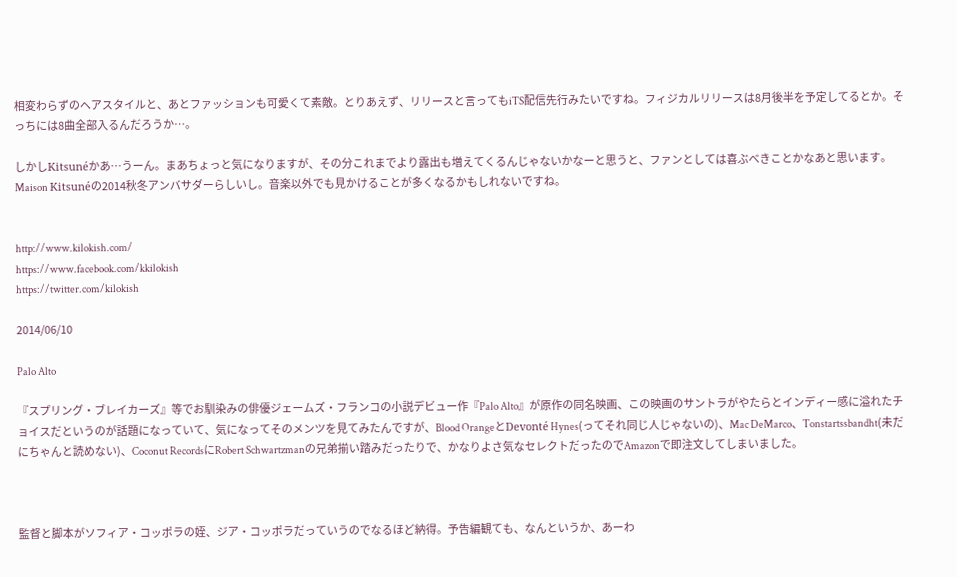相変わらずのヘアスタイルと、あとファッションも可愛くて素敵。とりあえず、リリースと言ってもiTS配信先行みたいですね。フィジカルリリースは8月後半を予定してるとか。そっちには8曲全部入るんだろうか…。

しかしKitsunéかあ…うーん。まあちょっと気になりますが、その分これまでより露出も増えてくるんじゃないかなーと思うと、ファンとしては喜ぶべきことかなあと思います。Maison Kitsunéの2014秋冬アンバサダーらしいし。音楽以外でも見かけることが多くなるかもしれないですね。


http://www.kilokish.com/
https://www.facebook.com/kkilokish
https://twitter.com/kilokish

2014/06/10

Palo Alto

『スプリング・ブレイカーズ』等でお馴染みの俳優ジェームズ・フランコの小説デビュー作『Palo Alto』が原作の同名映画、この映画のサントラがやたらとインディー感に溢れたチョイスだというのが話題になっていて、気になってそのメンツを見てみたんですが、Blood OrangeとDevonté Hynes(ってそれ同じ人じゃないの)、Mac DeMarco、Tonstartssbandht(未だにちゃんと読めない)、Coconut RecordsにRobert Schwartzmanの兄弟揃い踏みだったりで、かなりよさ気なセレクトだったのでAmazonで即注文してしまいました。



監督と脚本がソフィア・コッポラの姪、ジア・コッポラだっていうのでなるほど納得。予告編観ても、なんというか、あーわ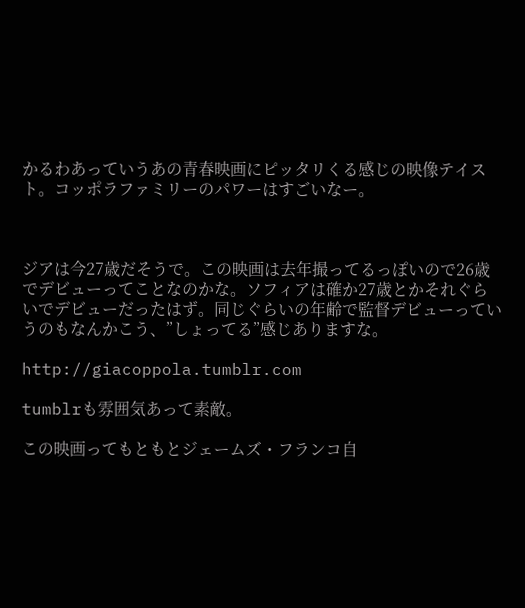かるわあっていうあの青春映画にピッタリくる感じの映像テイスト。コッポラファミリーのパワーはすごいなー。



ジアは今27歳だそうで。この映画は去年撮ってるっぽいので26歳でデビューってことなのかな。ソフィアは確か27歳とかそれぐらいでデビューだったはず。同じぐらいの年齢で監督デビューっていうのもなんかこう、”しょってる”感じありますな。

http://giacoppola.tumblr.com

tumblrも雰囲気あって素敵。

この映画ってもともとジェームズ・フランコ自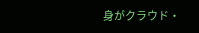身がクラウド・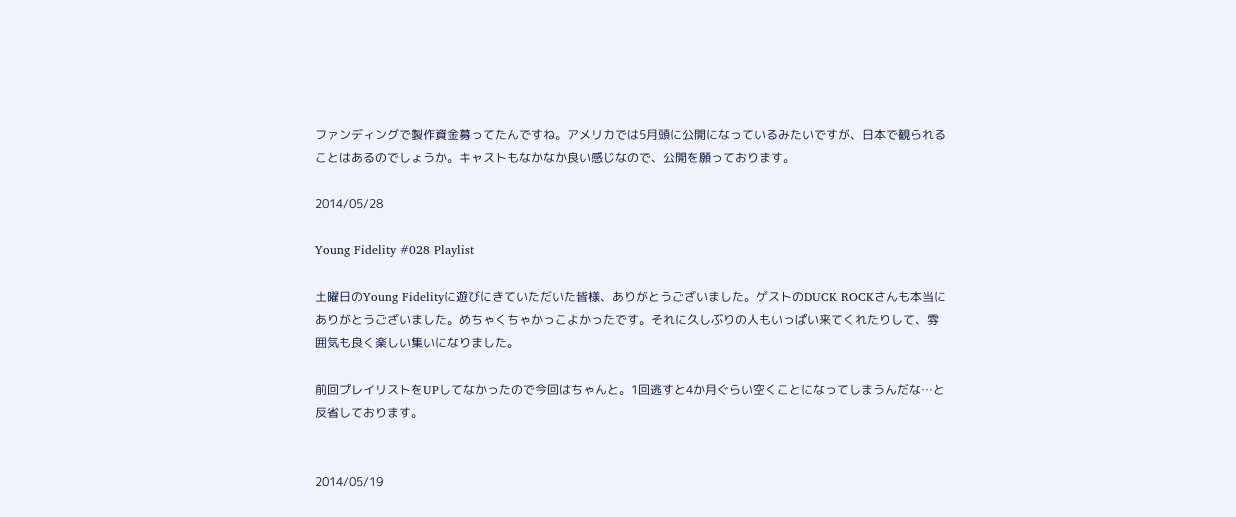ファンディングで製作資金募ってたんですね。アメリカでは5月頭に公開になっているみたいですが、日本で観られることはあるのでしょうか。キャストもなかなか良い感じなので、公開を願っております。

2014/05/28

Young Fidelity #028 Playlist

土曜日のYoung Fidelityに遊びにきていただいた皆様、ありがとうございました。ゲストのDUCK ROCKさんも本当にありがとうございました。めちゃくちゃかっこよかったです。それに久しぶりの人もいっぱい来てくれたりして、雰囲気も良く楽しい集いになりました。

前回プレイリストをUPしてなかったので今回はちゃんと。1回逃すと4か月ぐらい空くことになってしまうんだな…と反省しております。


2014/05/19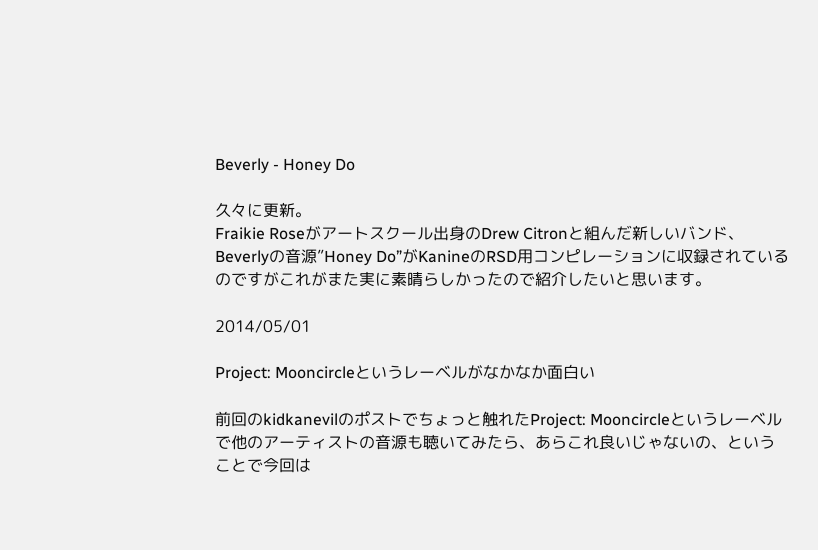Beverly - Honey Do

久々に更新。
Fraikie Roseがアートスクール出身のDrew Citronと組んだ新しいバンド、Beverlyの音源”Honey Do”がKanineのRSD用コンピレーションに収録されているのですがこれがまた実に素晴らしかったので紹介したいと思います。

2014/05/01

Project: Mooncircleというレーベルがなかなか面白い

前回のkidkanevilのポストでちょっと触れたProject: Mooncircleというレーベルで他のアーティストの音源も聴いてみたら、あらこれ良いじゃないの、ということで今回は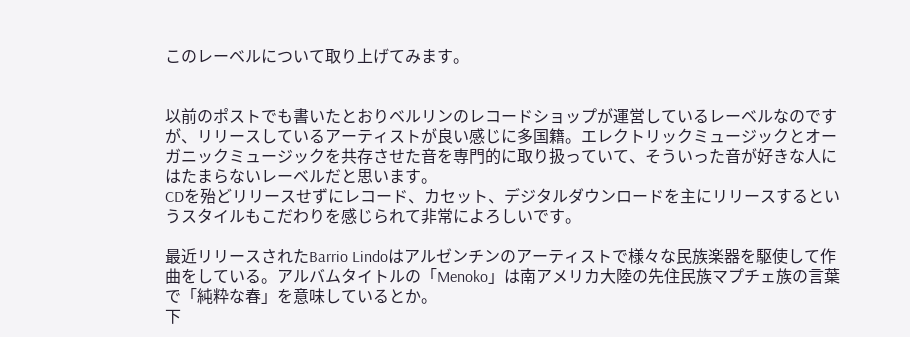このレーベルについて取り上げてみます。


以前のポストでも書いたとおりベルリンのレコードショップが運営しているレーベルなのですが、リリースしているアーティストが良い感じに多国籍。エレクトリックミュージックとオーガニックミュージックを共存させた音を専門的に取り扱っていて、そういった音が好きな人にはたまらないレーベルだと思います。
CDを殆どリリースせずにレコード、カセット、デジタルダウンロードを主にリリースするというスタイルもこだわりを感じられて非常によろしいです。

最近リリースされたBarrio Lindoはアルゼンチンのアーティストで様々な民族楽器を駆使して作曲をしている。アルバムタイトルの「Menoko」は南アメリカ大陸の先住民族マプチェ族の言葉で「純粋な春」を意味しているとか。
下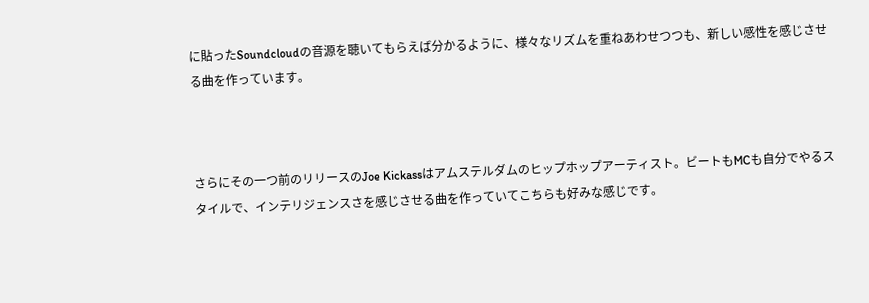に貼ったSoundcloudの音源を聴いてもらえば分かるように、様々なリズムを重ねあわせつつも、新しい感性を感じさせる曲を作っています。



さらにその一つ前のリリースのJoe Kickassはアムステルダムのヒップホップアーティスト。ビートもMCも自分でやるスタイルで、インテリジェンスさを感じさせる曲を作っていてこちらも好みな感じです。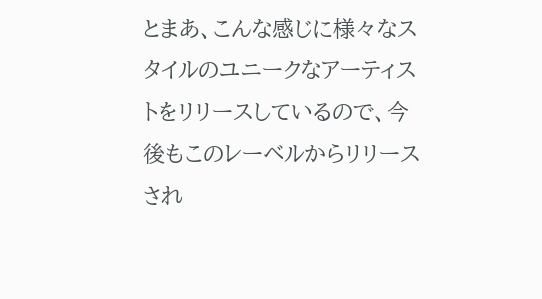とまあ、こんな感じに様々なスタイルのユニークなアーティストをリリースしているので、今後もこのレーベルからリリースされ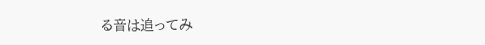る音は追ってみ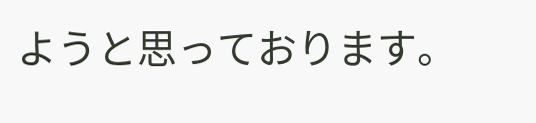ようと思っております。